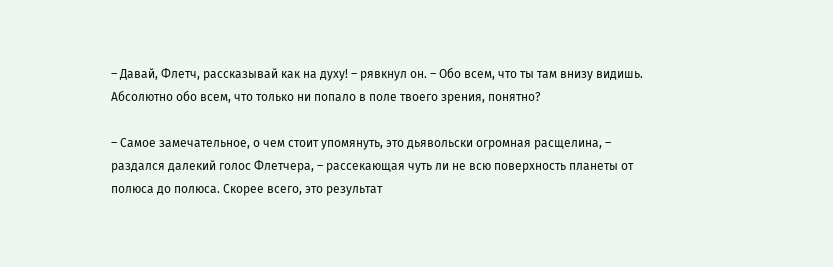– Давай, Флетч, рассказывай как на духу! – рявкнул он. – Обо всем, что ты там внизу видишь. Абсолютно обо всем, что только ни попало в поле твоего зрения, понятно?

– Самое замечательное, о чем стоит упомянуть, это дьявольски огромная расщелина, – раздался далекий голос Флетчера, – рассекающая чуть ли не всю поверхность планеты от полюса до полюса. Скорее всего, это результат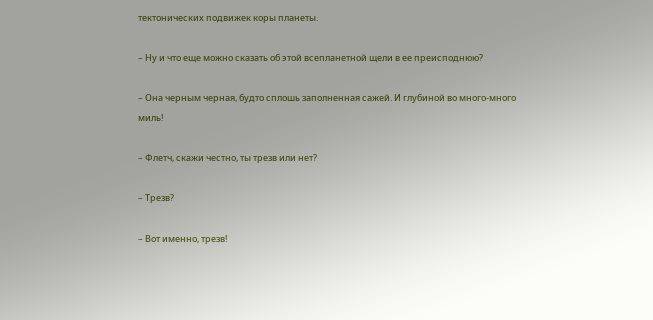тектонических подвижек коры планеты.

– Ну и что еще можно сказать об этой всепланетной щели в ее преисподнюю?

– Она черным черная, будто сплошь заполненная сажей. И глубиной во много-много миль!

– Флетч, скажи честно, ты трезв или нет?

– Трезв?

– Вот именно, трезв!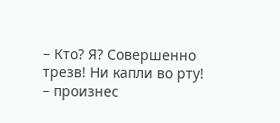– Кто? Я? Совершенно трезв! Ни капли во рту! – произнес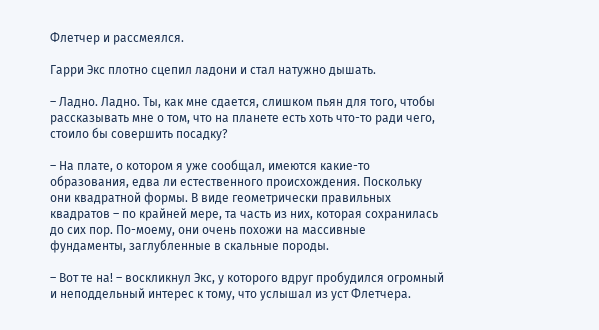Флетчер и рассмеялся.

Гарри Экс плотно сцепил ладони и стал натужно дышать.

– Ладно. Ладно. Ты, как мне сдается, слишком пьян для того, чтобы рассказывать мне о том, что на планете есть хоть что-то ради чего, стоило бы совершить посадку?

– На плате, о котором я уже сообщал, имеются какие-то образования, едва ли естественного происхождения. Поскольку они квадратной формы. В виде геометрически правильных квадратов – по крайней мере, та часть из них, которая сохранилась до сих пор. По-моему, они очень похожи на массивные фундаменты, заглубленные в скальные породы.

– Вот те на! – воскликнул Экс, у которого вдруг пробудился огромный и неподдельный интерес к тому, что услышал из уст Флетчера.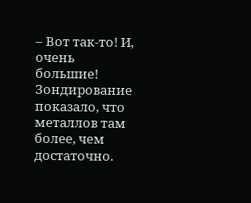– Вот так-то! И, очень большие! Зондирование показало, что металлов там более, чем достаточно.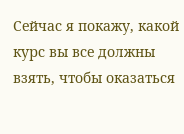Сейчас я покажу, какой курс вы все должны взять, чтобы оказаться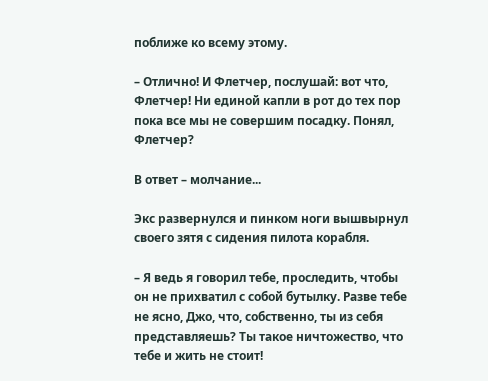поближе ко всему этому.

– Отлично! И Флетчер, послушай: вот что, Флетчер! Ни единой капли в рот до тех пор пока все мы не совершим посадку. Понял, Флетчер?

В ответ – молчание...

Экс развернулся и пинком ноги вышвырнул своего зятя с сидения пилота корабля.

– Я ведь я говорил тебе, проследить, чтобы он не прихватил с собой бутылку. Разве тебе не ясно, Джо, что, собственно, ты из себя представляешь? Ты такое ничтожество, что тебе и жить не стоит!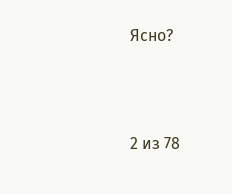Ясно?



2 из 78